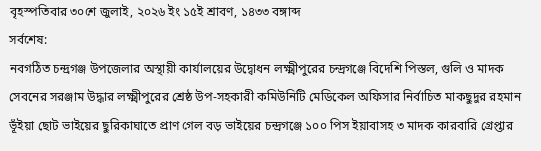বৃহস্পতিবার ৩০শে জুলাই, ২০২৬ ইং ১৫ই শ্রাবণ, ১৪৩৩ বঙ্গাব্দ
সর্বশেষ:
নবগঠিত চন্দ্রগঞ্জ উপজেলার অস্থায়ী কার্যালয়ের উদ্বোধন লক্ষ্মীপুরের চন্দ্রগঞ্জে বিদেশি পিস্তল, গুলি ও মাদক সেবনের সরঞ্জাম উদ্ধার লক্ষ্মীপুরের শ্রেষ্ঠ উপ-সহকারী কমিউনিটি মেডিকেল অফিসার নির্বাচিত মাকছুদুর রহমান ভূঁইয়া ছোট ভাইয়ের ছুরিকাঘাতে প্রাণ গেল বড় ভাইয়ের চন্দ্রগঞ্জে ১০০ পিস ইয়াবাসহ ৩ মাদক কারবারি গ্রেপ্তার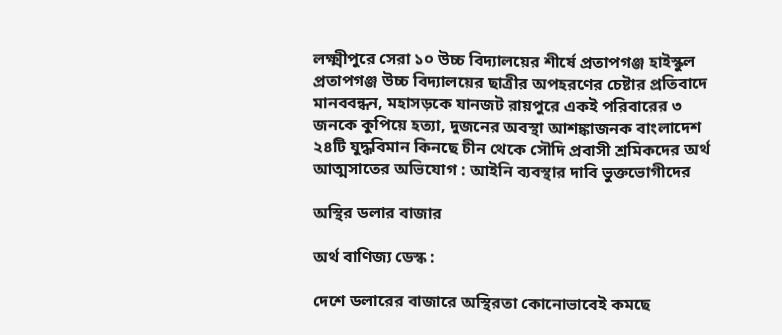লক্ষ্মীপুরে সেরা ১০ উচ্চ বিদ্যালয়ের শীর্ষে প্রতাপগঞ্জ হাইস্কুল প্রতাপগঞ্জ উচ্চ বিদ্যালয়ের ছাত্রীর অপহরণের চেষ্টার প্রতিবাদে মানববন্ধন, মহাসড়কে যানজট রায়পুরে একই পরিবারের ৩ জনকে কুপিয়ে হত্যা, দুজনের অবস্থা আশঙ্কাজনক বাংলাদেশ ২৪টি যুদ্ধবিমান কিনছে চীন থেকে সৌদি প্রবাসী শ্রমিকদের অর্থ আত্মসাতের অভিযোগ : আইনি ব্যবস্থার দাবি ভুক্তভোগীদের

অস্থির ডলার বাজার

অর্থ বাণিজ্য ডেস্ক :

দেশে ডলারের বাজারে অস্থিরতা কোনোভাবেই কমছে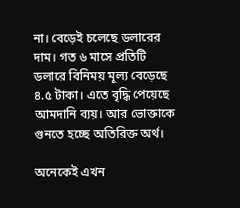না। বেড়েই চলেছে ডলারের দাম। গত ৬ মাসে প্রতিটি ডলারে বিনিময় মূল্য বেড়েছে ৪.৫ টাকা। এতে বৃদ্ধি পেয়েছে আমদানি ব্যয়। আর ভোক্তাকে গুনতে হচ্ছে অতিরিক্ত অর্থ।

অনেকেই এখন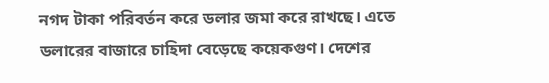নগদ টাকা পরিবর্তন করে ডলার জমা করে রাখছে। এতে ডলারের বাজারে চাহিদা বেড়েছে কয়েকগুণ। দেশের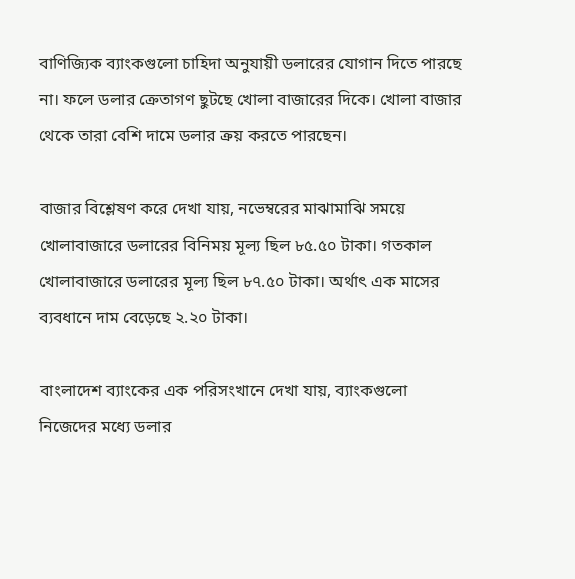বাণিজ্যিক ব্যাংকগুলো চাহিদা অনুযায়ী ডলারের যোগান দিতে পারছে না। ফলে ডলার ক্রেতাগণ ছুটছে খোলা বাজারের দিকে। খোলা বাজার থেকে তারা বেশি দামে ডলার ক্রয় করতে পারছেন।

বাজার বিশ্লেষণ করে দেখা যায়, নভেম্বরের মাঝামাঝি সময়ে খোলাবাজারে ডলারের বিনিময় মূল্য ছিল ৮৫.৫০ টাকা। গতকাল খোলাবাজারে ডলারের মূল্য ছিল ৮৭.৫০ টাকা। অর্থাৎ এক মাসের ব্যবধানে দাম বেড়েছে ২.২০ টাকা।

বাংলাদেশ ব্যাংকের এক পরিসংখানে দেখা যায়, ব্যাংকগুলো নিজেদের মধ্যে ডলার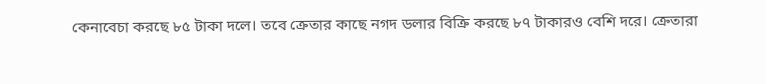কেনাবেচা করছে ৮৫ টাকা দলে। তবে ক্রেতার কাছে নগদ ডলার বিক্রি করছে ৮৭ টাকারও বেশি দরে। ক্রেতারা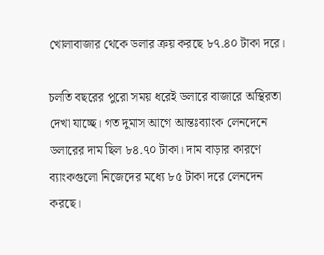খোলাবাজার থেকে ডলার ক্রয় করছে ৮৭.৪০ টাকা দরে।

চলতি বছরের পুরো সময় ধরেই ডলারে বাজারে অস্থিরতা দেখা যাচ্ছে। গত দুমাস আগে আন্তঃব্যাংক লেনদেনে ডলারের দাম ছিল ৮৪.৭০ টাকা। দাম বাড়ার কারণে ব্যাংকগুলো নিজেদের মধ্যে ৮৫ টাকা দরে লেনদেন করছে।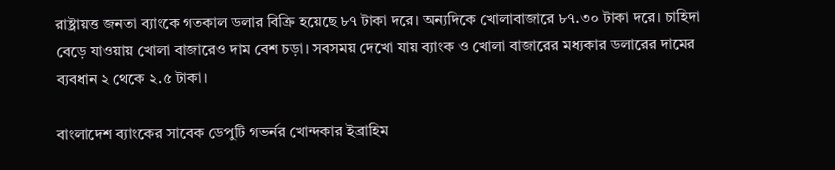রাষ্ট্রায়ত্ত জনতা ব্যাংকে গতকাল ডলার বিক্রি হয়েছে ৮৭ টাকা দরে। অন্যদিকে খোলাবাজারে ৮৭.৩০ টাকা দরে। চাহিদা বেড়ে যাওয়ায় খোলা বাজারেও দাম বেশ চড়া। সবসময় দেখো যায় ব্যাংক ও খোলা বাজারের মধ্যকার ডলারের দামের ব্যবধান ২ থেকে ২.৫ টাকা।

বাংলাদেশ ব্যাংকের সাবেক ডেপুটি গভর্নর খোন্দকার ইব্রাহিম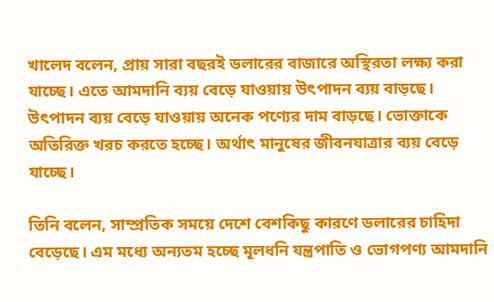খালেদ বলেন, প্রায় সারা বছরই ডলারের বাজারে অস্থিরতা লক্ষ্য করা যাচ্ছে। এতে আমদানি ব্যয় বেড়ে যাওয়ায় উৎপাদন ব্যয় বাড়ছে। উৎপাদন ব্যয় বেড়ে যাওয়ায় অনেক পণ্যের দাম বাড়ছে। ভোক্তাকে অতিরিক্ত খরচ করতে হচ্ছে। অর্থাৎ মানুষের জীবনযাত্রার ব্যয় বেড়ে যাচ্ছে।

তিনি বলেন, সাম্প্রতিক সময়ে দেশে বেশকিছু কারণে ডলারের চাহিদা বেড়েছে। এম মধ্যে অন্যতম হচ্ছে মূলধনি যন্ত্রপাতি ও ভোগপণ্য আমদানি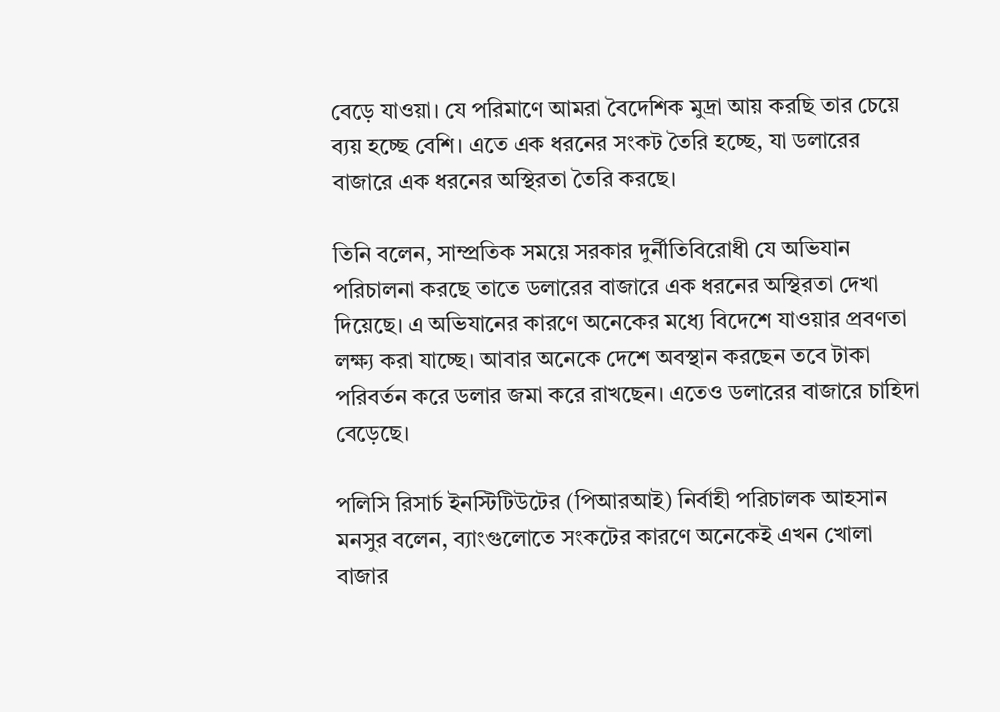বেড়ে যাওয়া। যে পরিমাণে আমরা বৈদেশিক মুদ্রা আয় করছি তার চেয়ে ব্যয় হচ্ছে বেশি। এতে এক ধরনের সংকট তৈরি হচ্ছে, যা ডলারের বাজারে এক ধরনের অস্থিরতা তৈরি করছে।

তিনি বলেন, সাম্প্রতিক সময়ে সরকার দুর্নীতিবিরোধী যে অভিযান পরিচালনা করছে তাতে ডলারের বাজারে এক ধরনের অস্থিরতা দেখা দিয়েছে। এ অভিযানের কারণে অনেকের মধ্যে বিদেশে যাওয়ার প্রবণতা লক্ষ্য করা যাচ্ছে। আবার অনেকে দেশে অবস্থান করছেন তবে টাকা পরিবর্তন করে ডলার জমা করে রাখছেন। এতেও ডলারের বাজারে চাহিদা বেড়েছে।

পলিসি রিসার্চ ইনস্টিটিউটের (পিআরআই) নির্বাহী পরিচালক আহসান মনসুর বলেন, ব্যাংগুলোতে সংকটের কারণে অনেকেই এখন খোলা বাজার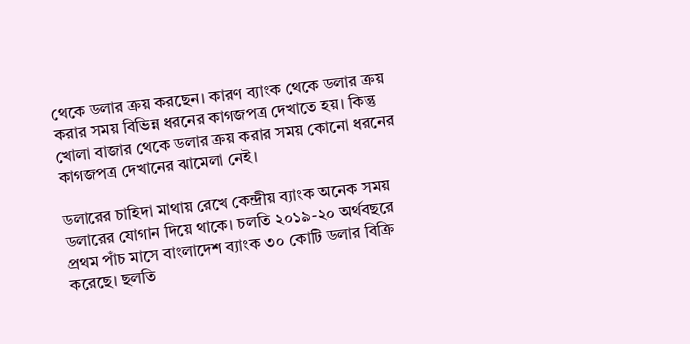থেকে ডলার ক্রয় করছেন। কারণ ব্যাংক থেকে ডলার ক্রয় করার সময় বিভিন্ন ধরনের কাগজপত্র দেখাতে হয়। কিন্তু খোলা বাজার থেকে ডলার ক্রয় করার সময় কোনো ধরনের কাগজপত্র দেখানের ঝামেলা নেই।

ডলারের চাহিদা মাথায় রেখে কেন্দ্রীয় ব্যাংক অনেক সময় ডলারের যোগান দিয়ে থাকে। চলতি ২০১৯-২০ অর্থবছরে প্রথম পাঁচ মাসে বাংলাদেশ ব্যাংক ৩০ কোটি ডলার বিক্রি করেছে। ছলতি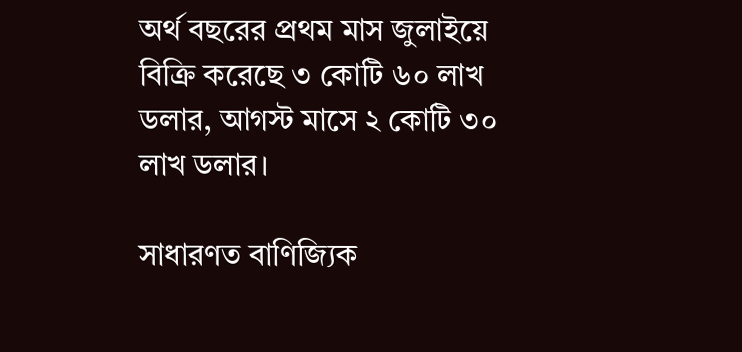অর্থ বছরের প্রথম মাস জুলাইয়ে বিক্রি করেছে ৩ কোটি ৬০ লাখ ডলার, আগস্ট মাসে ২ কোটি ৩০ লাখ ডলার।

সাধারণত বাণিজ্যিক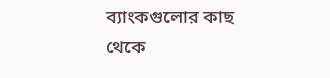ব্যাংকগুলোর কাছ থেকে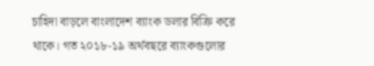চাহিদা বাড়লে বাংলাদেশ ব্যাংক ডলার বিক্রি করে থাকে। গত ২০১৮-১৯ অর্থবছরে ব্যাংকগুলোর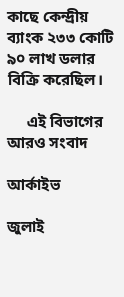কাছে কেন্দ্রীয় ব্যাংক ২৩৩ কোটি ৯০ লাখ ডলার বিক্রি করেছিল।

     এই বিভাগের আরও সংবাদ

আর্কাইভ

জুলাই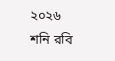২০২৬
শনি রবি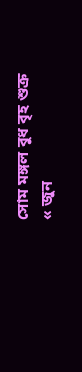সোম মঙ্গল বুধ বৃহ শুক্র
« জুন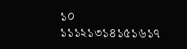১০
১১১২১৩১৪১৫১৬১৭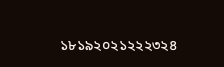১৮১৯২০২১২২২৩২৪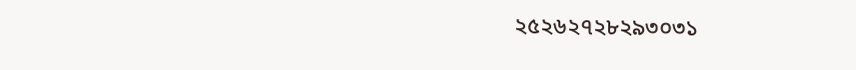২৫২৬২৭২৮২৯৩০৩১